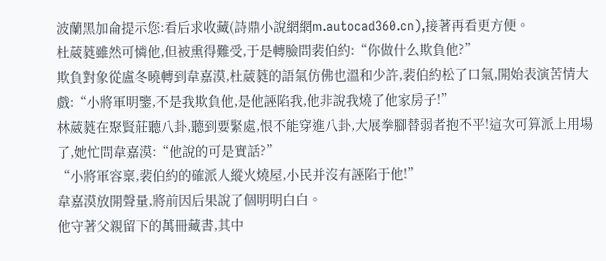波蘭黑加侖提示您:看后求收藏(詩鼎小說網網m.autocad360.cn),接著再看更方便。
杜葳蕤雖然可憐他,但被熏得難受,于是轉臉問裴伯約:“你做什么欺負他?”
欺負對象從盧冬曉轉到韋嘉漠,杜葳蕤的語氣仿佛也溫和少許,裴伯約松了口氣,開始表演苦情大戲:“小將軍明鑒,不是我欺負他,是他誣陷我,他非說我燒了他家房子!”
林葳蕤在聚賢莊聽八卦,聽到要緊處,恨不能穿進八卦,大展拳腳替弱者抱不平!這次可算派上用場了,她忙問韋嘉漠:“他說的可是實話?”
“小將軍容稟,裴伯約的確派人縱火燒屋,小民并沒有誣陷于他!”
韋嘉漠放開聲量,將前因后果說了個明明白白。
他守著父親留下的萬冊藏書,其中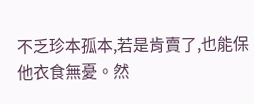不乏珍本孤本,若是肯賣了,也能保他衣食無憂。然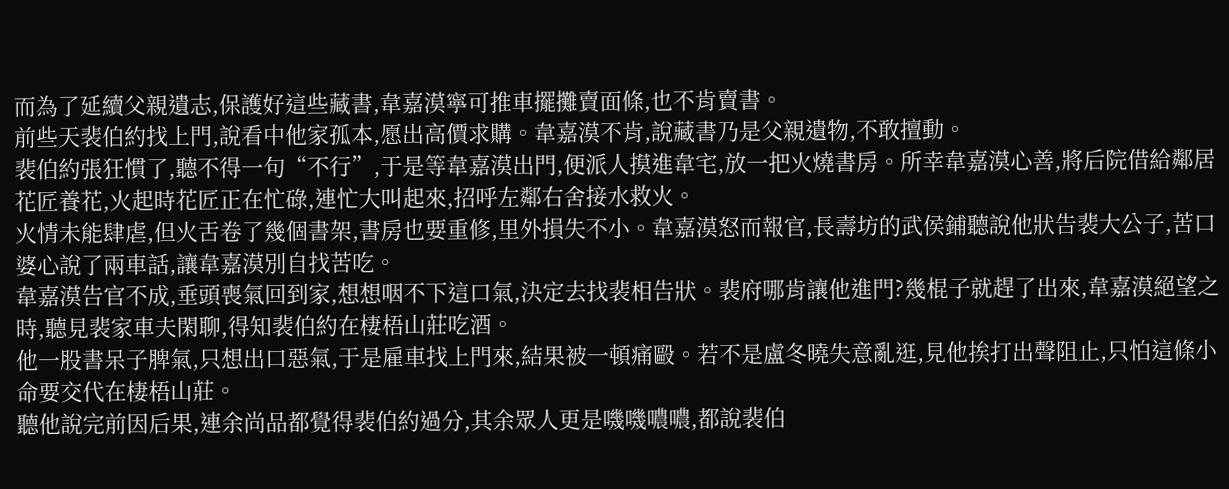而為了延續父親遺志,保護好這些藏書,韋嘉漠寧可推車擺攤賣面條,也不肯賣書。
前些天裴伯約找上門,說看中他家孤本,愿出高價求購。韋嘉漠不肯,說藏書乃是父親遺物,不敢擅動。
裴伯約張狂慣了,聽不得一句“不行”,于是等韋嘉漠出門,便派人摸進韋宅,放一把火燒書房。所幸韋嘉漠心善,將后院借給鄰居花匠養花,火起時花匠正在忙碌,連忙大叫起來,招呼左鄰右舍接水救火。
火情未能肆虐,但火舌卷了幾個書架,書房也要重修,里外損失不小。韋嘉漠怒而報官,長壽坊的武侯鋪聽說他狀告裴大公子,苦口婆心說了兩車話,讓韋嘉漠別自找苦吃。
韋嘉漠告官不成,垂頭喪氣回到家,想想咽不下這口氣,決定去找裴相告狀。裴府哪肯讓他進門?幾棍子就趕了出來,韋嘉漠絕望之時,聽見裴家車夫閑聊,得知裴伯約在棲梧山莊吃酒。
他一股書呆子脾氣,只想出口惡氣,于是雇車找上門來,結果被一頓痛毆。若不是盧冬曉失意亂逛,見他挨打出聲阻止,只怕這條小命要交代在棲梧山莊。
聽他說完前因后果,連余尚品都覺得裴伯約過分,其余眾人更是嘰嘰噥噥,都說裴伯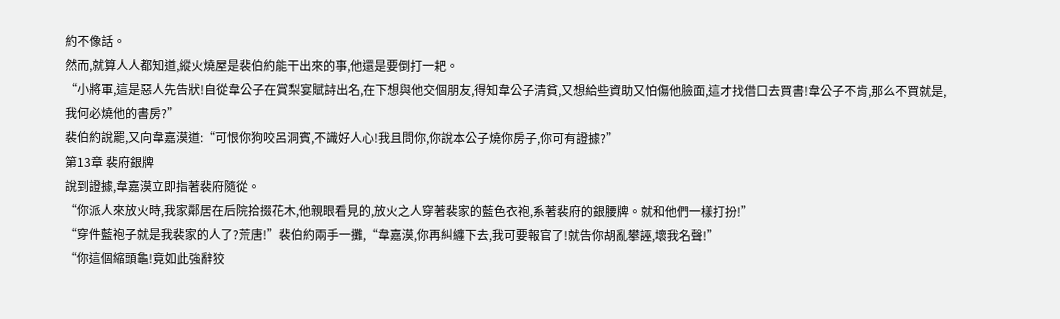約不像話。
然而,就算人人都知道,縱火燒屋是裴伯約能干出來的事,他還是要倒打一耙。
“小將軍,這是惡人先告狀!自從韋公子在賞梨宴賦詩出名,在下想與他交個朋友,得知韋公子清貧,又想給些資助又怕傷他臉面,這才找借口去買書!韋公子不肯,那么不買就是,我何必燒他的書房?”
裴伯約說罷,又向韋嘉漠道:“可恨你狗咬呂洞賓,不識好人心!我且問你,你說本公子燒你房子,你可有證據?”
第13章 裴府銀牌
說到證據,韋嘉漠立即指著裴府隨從。
“你派人來放火時,我家鄰居在后院拾掇花木,他親眼看見的,放火之人穿著裴家的藍色衣袍,系著裴府的銀腰牌。就和他們一樣打扮!”
“穿件藍袍子就是我裴家的人了?荒唐!”裴伯約兩手一攤,“韋嘉漠,你再糾纏下去,我可要報官了!就告你胡亂攀誣,壞我名聲!”
“你這個縮頭龜!竟如此強辭狡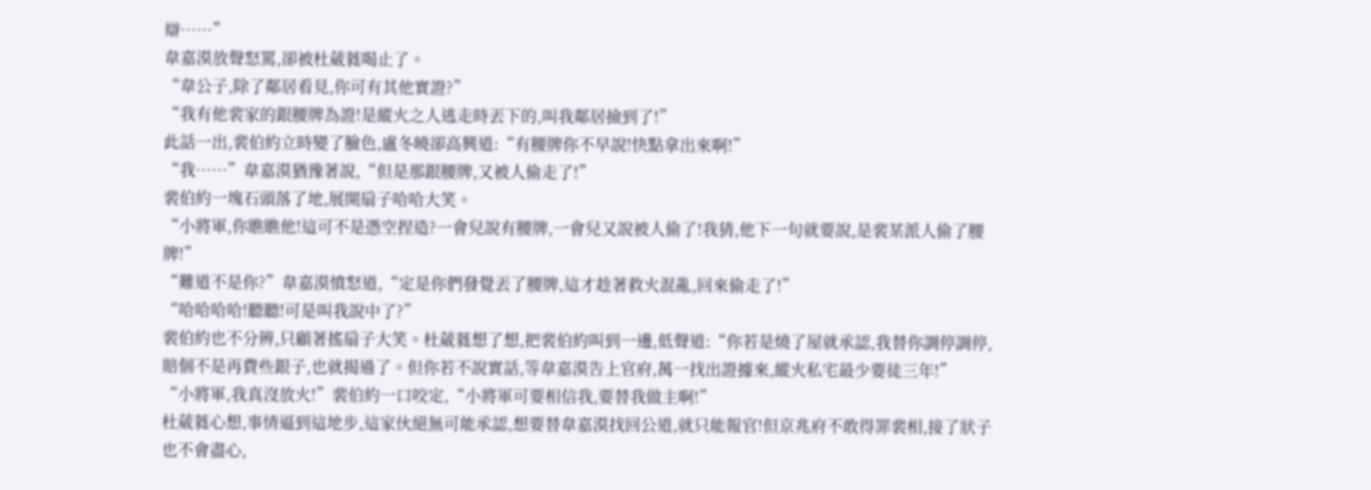辯……”
韋嘉漠放聲怒罵,卻被杜葳蕤喝止了。
“韋公子,除了鄰居看見,你可有其他實證?”
“我有他裴家的銀腰牌為證!是縱火之人逃走時丟下的,叫我鄰居撿到了!”
此話一出,裴伯約立時變了臉色,盧冬曉卻高興道:“有腰牌你不早說!快點拿出來啊!”
“我……”韋嘉漠猶豫著說,“但是那銀腰牌,又被人偷走了!”
裴伯約一塊石頭落了地,展開扇子哈哈大笑。
“小將軍,你瞧瞧他!這可不是憑空捏造?一會兒說有腰牌,一會兒又說被人偷了!我猜,他下一句就要說,是裴某派人偷了腰牌!”
“難道不是你?”韋嘉漠憤怒道,“定是你們發覺丟了腰牌,這才趁著救火混亂,回來偷走了!”
“哈哈哈哈!聽聽!可是叫我說中了?”
裴伯約也不分辨,只顧著搖扇子大笑。杜葳蕤想了想,把裴伯約叫到一邊,低聲道:“你若是燒了屋就承認,我替你調停調停,賠個不是再費些銀子,也就揭過了。但你若不說實話,等韋嘉漠告上官府,萬一找出證據來,縱火私宅最少要徒三年!”
“小將軍,我真沒放火!”裴伯約一口咬定,“小將軍可要相信我,要替我做主啊!”
杜葳蕤心想,事情逼到這地步,這家伙絕無可能承認,想要替韋嘉漠找回公道,就只能報官!但京兆府不敢得罪裴相,接了狀子也不會盡心,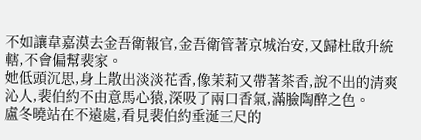不如讓韋嘉漠去金吾衛報官,金吾衛管著京城治安,又歸杜啟升統轄,不會偏幫裴家。
她低頭沉思,身上散出淡淡花香,像茉莉又帶著茶香,說不出的清爽沁人,裴伯約不由意馬心猿,深吸了兩口香氣,滿臉陶醉之色。
盧冬曉站在不遠處,看見裴伯約垂涎三尺的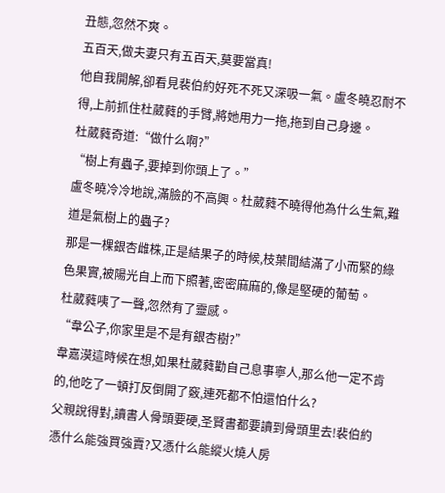丑態,忽然不爽。
五百天,做夫妻只有五百天,莫要當真!
他自我開解,卻看見裴伯約好死不死又深吸一氣。盧冬曉忍耐不得,上前抓住杜葳蕤的手臂,將她用力一拖,拖到自己身邊。
杜葳蕤奇道:“做什么啊?”
“樹上有蟲子,要掉到你頭上了。”
盧冬曉冷冷地說,滿臉的不高興。杜葳蕤不曉得他為什么生氣,難道是氣樹上的蟲子?
那是一棵銀杏雌株,正是結果子的時候,枝葉間結滿了小而緊的綠色果實,被陽光自上而下照著,密密麻麻的,像是堅硬的葡萄。
杜葳蕤咦了一聲,忽然有了靈感。
“韋公子,你家里是不是有銀杏樹?”
韋嘉漠這時候在想,如果杜葳蕤勸自己息事寧人,那么他一定不肯的,他吃了一頓打反倒開了竅,連死都不怕還怕什么?
父親說得對,讀書人骨頭要硬,圣賢書都要讀到骨頭里去!裴伯約憑什么能強買強賣?又憑什么能縱火燒人房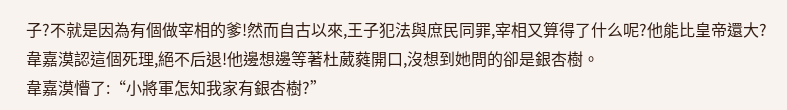子?不就是因為有個做宰相的爹!然而自古以來,王子犯法與庶民同罪,宰相又算得了什么呢?他能比皇帝還大?
韋嘉漠認這個死理,絕不后退!他邊想邊等著杜葳蕤開口,沒想到她問的卻是銀杏樹。
韋嘉漠懵了:“小將軍怎知我家有銀杏樹?”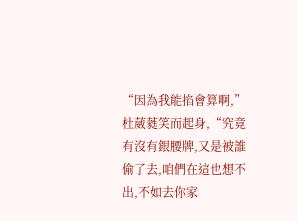“因為我能掐會算啊,”杜葳蕤笑而起身,“究竟有沒有銀腰牌,又是被誰偷了去,咱們在這也想不出,不如去你家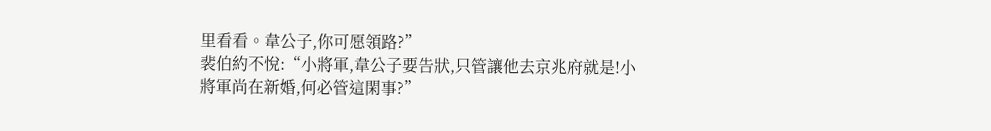里看看。韋公子,你可愿領路?”
裴伯約不悅:“小將軍,韋公子要告狀,只管讓他去京兆府就是!小將軍尚在新婚,何必管這閑事?”